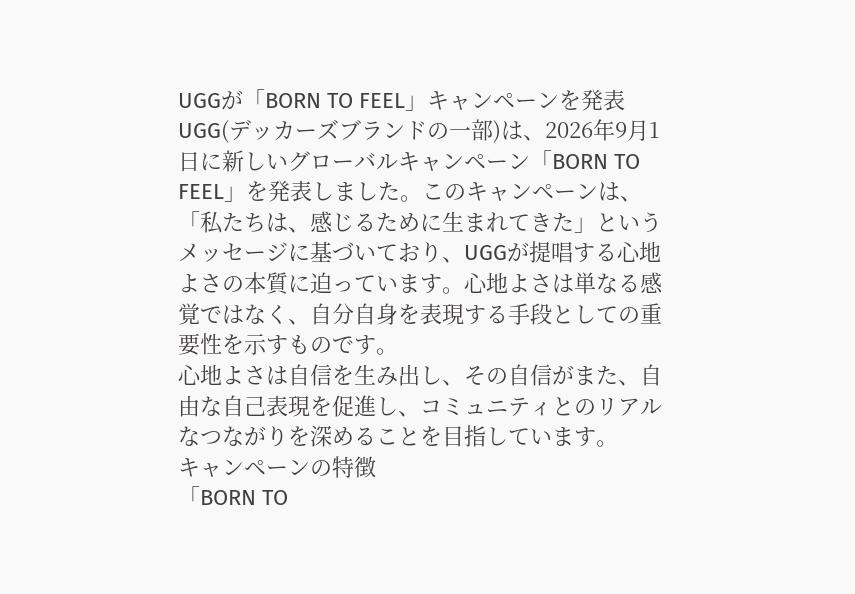UGGが「BORN TO FEEL」キャンペーンを発表
UGG(デッカーズブランドの一部)は、2026年9月1日に新しいグローバルキャンペーン「BORN TO FEEL」を発表しました。このキャンペーンは、「私たちは、感じるために生まれてきた」というメッセージに基づいており、UGGが提唱する心地よさの本質に迫っています。心地よさは単なる感覚ではなく、自分自身を表現する手段としての重要性を示すものです。
心地よさは自信を生み出し、その自信がまた、自由な自己表現を促進し、コミュニティとのリアルなつながりを深めることを目指しています。
キャンペーンの特徴
「BORN TO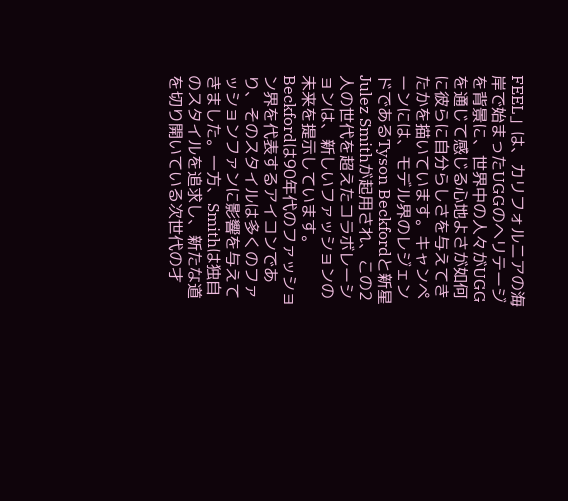FEEL」は、カリフォルニアの海岸で始まったUGGのヘリテージを背景に、世界中の人々がUGGを通じて感じる心地よさが如何に彼らに自分らしさを与えてきたかを描いています。キャンペーンには、モデル界のレジェンドであるTyson Beckfordと新星Julez Smithが起用され、この2人の世代を超えたコラボレーションは、新しいファッションの未来を提示しています。
Beckfordは90年代のファッション界を代表するアイコンであり、そのスタイルは多くのファッションファンに影響を与えてきました。一方、Smithは独自のスタイルを追求し、新たな道を切り開いている次世代の才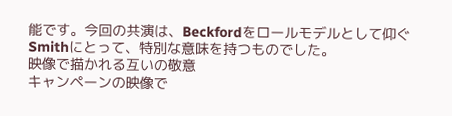能です。今回の共演は、Beckfordをロールモデルとして仰ぐSmithにとって、特別な意味を持つものでした。
映像で描かれる互いの敬意
キャンペーンの映像で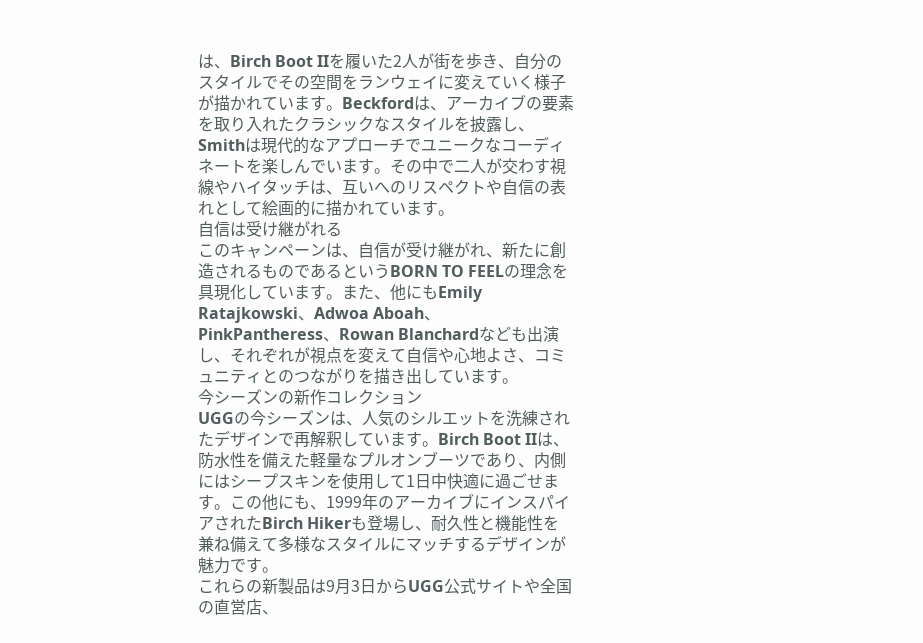は、Birch Boot IIを履いた2人が街を歩き、自分のスタイルでその空間をランウェイに変えていく様子が描かれています。Beckfordは、アーカイブの要素を取り入れたクラシックなスタイルを披露し、Smithは現代的なアプローチでユニークなコーディネートを楽しんでいます。その中で二人が交わす視線やハイタッチは、互いへのリスペクトや自信の表れとして絵画的に描かれています。
自信は受け継がれる
このキャンペーンは、自信が受け継がれ、新たに創造されるものであるというBORN TO FEELの理念を具現化しています。また、他にもEmily Ratajkowski、Adwoa Aboah、PinkPantheress、Rowan Blanchardなども出演し、それぞれが視点を変えて自信や心地よさ、コミュニティとのつながりを描き出しています。
今シーズンの新作コレクション
UGGの今シーズンは、人気のシルエットを洗練されたデザインで再解釈しています。Birch Boot IIは、防水性を備えた軽量なプルオンブーツであり、内側にはシープスキンを使用して1日中快適に過ごせます。この他にも、1999年のアーカイブにインスパイアされたBirch Hikerも登場し、耐久性と機能性を兼ね備えて多様なスタイルにマッチするデザインが魅力です。
これらの新製品は9月3日からUGG公式サイトや全国の直営店、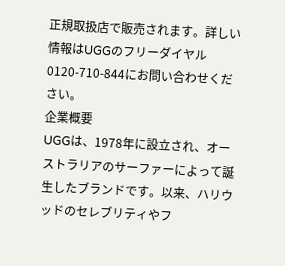正規取扱店で販売されます。詳しい情報はUGGのフリーダイヤル0120-710-844にお問い合わせください。
企業概要
UGGは、1978年に設立され、オーストラリアのサーファーによって誕生したブランドです。以来、ハリウッドのセレブリティやフ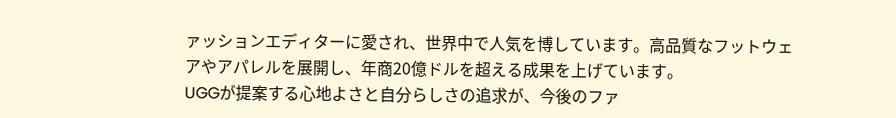ァッションエディターに愛され、世界中で人気を博しています。高品質なフットウェアやアパレルを展開し、年商20億ドルを超える成果を上げています。
UGGが提案する心地よさと自分らしさの追求が、今後のファ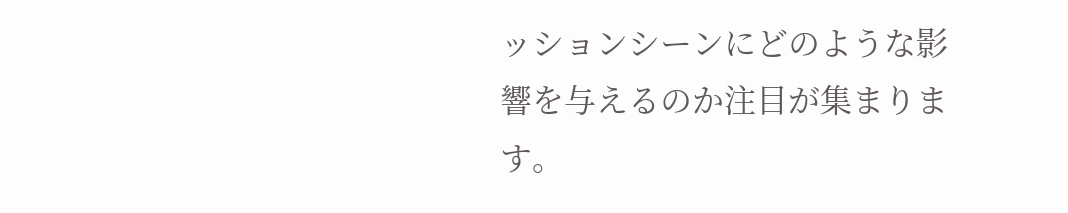ッションシーンにどのような影響を与えるのか注目が集まります。